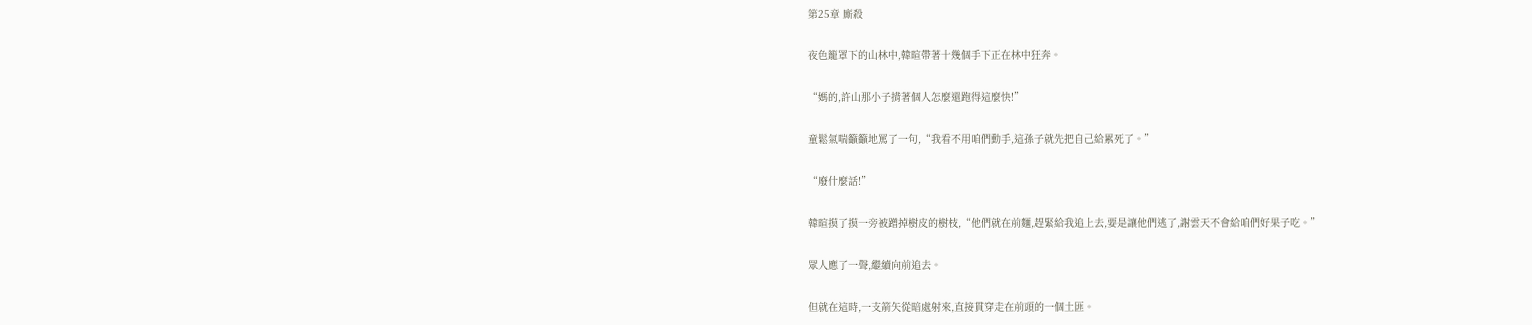第25章 廝殺

夜色籠罩下的山林中,韓暄帶著十幾個手下正在林中狂奔。

“媽的,許山那小子揹著個人怎麼還跑得這麼快!”

童鬆氣喘籲籲地罵了一句,“我看不用咱們動手,這孫子就先把自己給累死了。”

“廢什麼話!”

韓暄摸了摸一旁被蹭掉樹皮的樹枝,“他們就在前麵,趕緊給我追上去,要是讓他們逃了,謝雲天不會給咱們好果子吃。”

眾人應了一聲,繼續向前追去。

但就在這時,一支箭矢從暗處射來,直接貫穿走在前頭的一個土匪。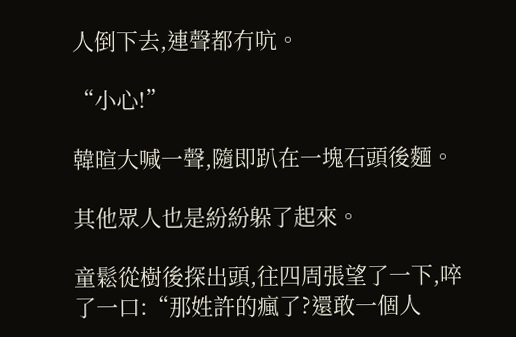人倒下去,連聲都冇吭。

“小心!”

韓暄大喊一聲,隨即趴在一塊石頭後麵。

其他眾人也是紛紛躲了起來。

童鬆從樹後探出頭,往四周張望了一下,啐了一口:“那姓許的瘋了?還敢一個人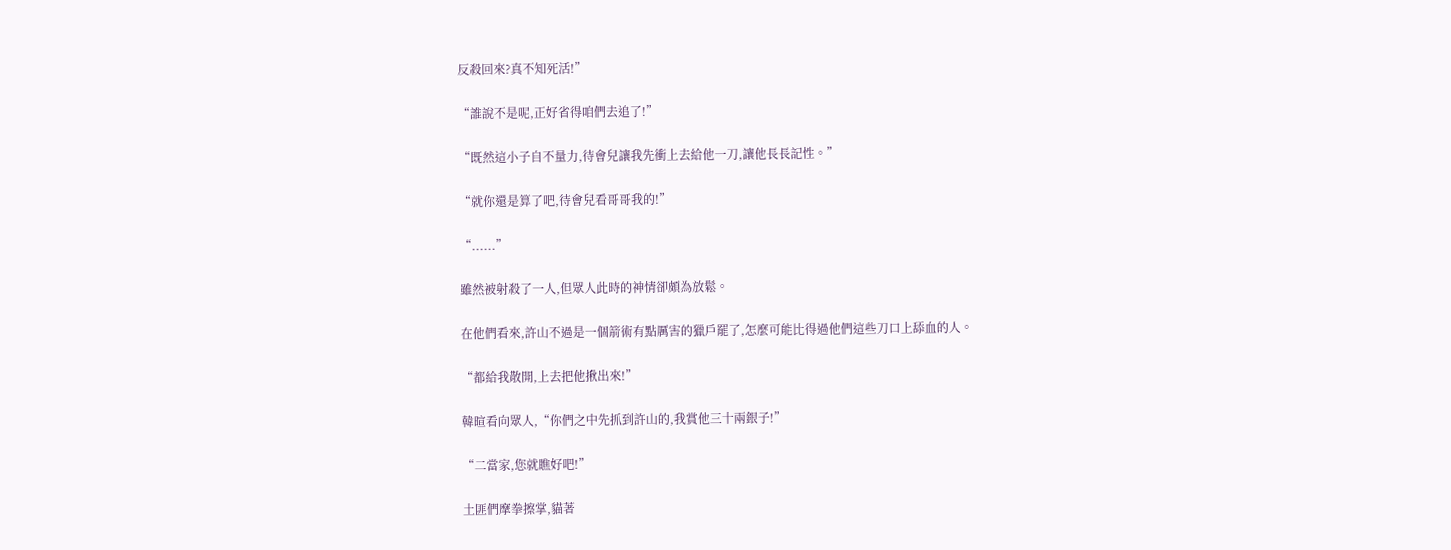反殺回來?真不知死活!”

“誰說不是呢,正好省得咱們去追了!”

“既然這小子自不量力,待會兒讓我先衝上去給他一刀,讓他長長記性。”

“就你還是算了吧,待會兒看哥哥我的!”

“......”

雖然被射殺了一人,但眾人此時的神情卻頗為放鬆。

在他們看來,許山不過是一個箭術有點厲害的獵戶罷了,怎麼可能比得過他們這些刀口上舔血的人。

“都給我散開,上去把他揪出來!”

韓暄看向眾人,“你們之中先抓到許山的,我賞他三十兩銀子!”

“二當家,您就瞧好吧!”

土匪們摩拳擦掌,貓著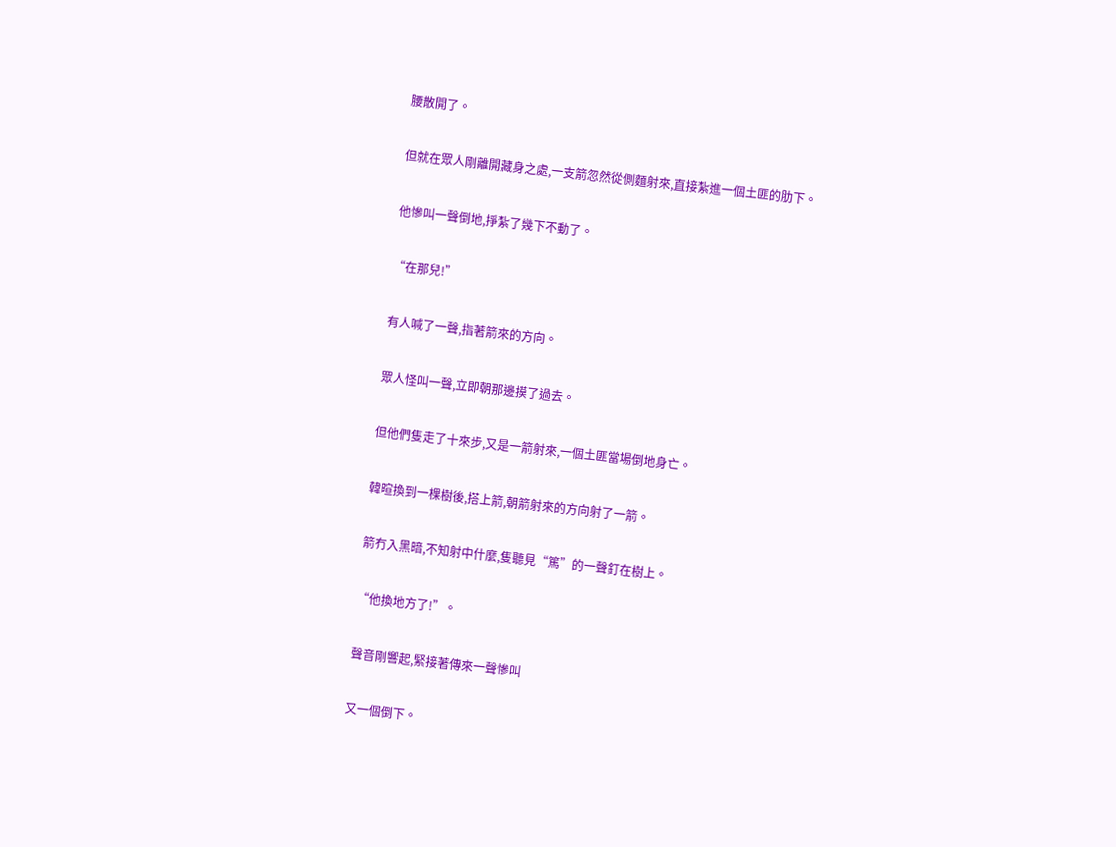腰散開了。

但就在眾人剛離開藏身之處,一支箭忽然從側麵射來,直接紮進一個土匪的肋下。

他慘叫一聲倒地,掙紮了幾下不動了。

“在那兒!”

有人喊了一聲,指著箭來的方向。

眾人怪叫一聲,立即朝那邊摸了過去。

但他們隻走了十來步,又是一箭射來,一個土匪當場倒地身亡。

韓暄換到一棵樹後,搭上箭,朝箭射來的方向射了一箭。

箭冇入黑暗,不知射中什麼,隻聽見“篤”的一聲釘在樹上。

“他換地方了!”。

聲音剛響起,緊接著傳來一聲慘叫

又一個倒下。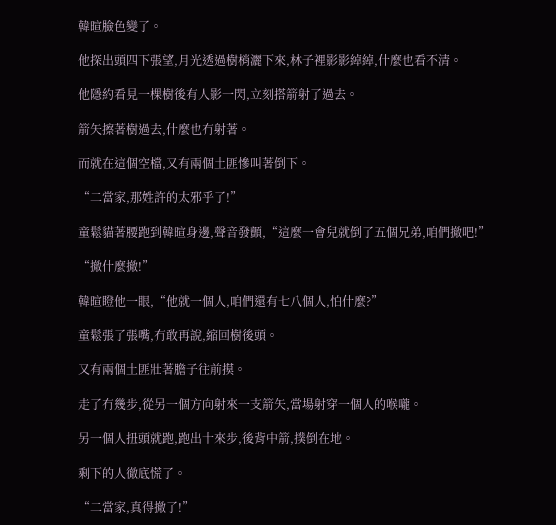韓暄臉色變了。

他探出頭四下張望,月光透過樹梢灑下來,林子裡影影綽綽,什麼也看不清。

他隱約看見一棵樹後有人影一閃,立刻搭箭射了過去。

箭矢擦著樹過去,什麼也冇射著。

而就在這個空檔,又有兩個土匪慘叫著倒下。

“二當家,那姓許的太邪乎了!”

童鬆貓著腰跑到韓暄身邊,聲音發顫,“這麼一會兒就倒了五個兄弟,咱們撤吧!”

“撤什麼撤!”

韓暄瞪他一眼,“他就一個人,咱們還有七八個人,怕什麼?”

童鬆張了張嘴,冇敢再說,縮回樹後頭。

又有兩個土匪壯著膽子往前摸。

走了冇幾步,從另一個方向射來一支箭矢,當場射穿一個人的喉嚨。

另一個人扭頭就跑,跑出十來步,後背中箭,撲倒在地。

剩下的人徹底慌了。

“二當家,真得撤了!”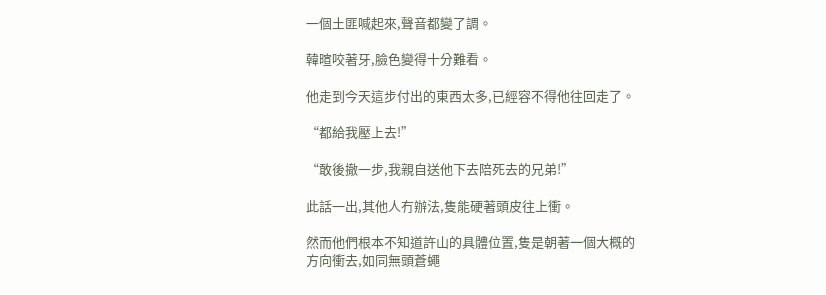一個土匪喊起來,聲音都變了調。

韓暄咬著牙,臉色變得十分難看。

他走到今天這步付出的東西太多,已經容不得他往回走了。

“都給我壓上去!”

“敢後撤一步,我親自送他下去陪死去的兄弟!”

此話一出,其他人冇辦法,隻能硬著頭皮往上衝。

然而他們根本不知道許山的具體位置,隻是朝著一個大概的方向衝去,如同無頭蒼蠅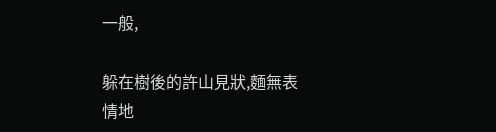一般,

躲在樹後的許山見狀,麵無表情地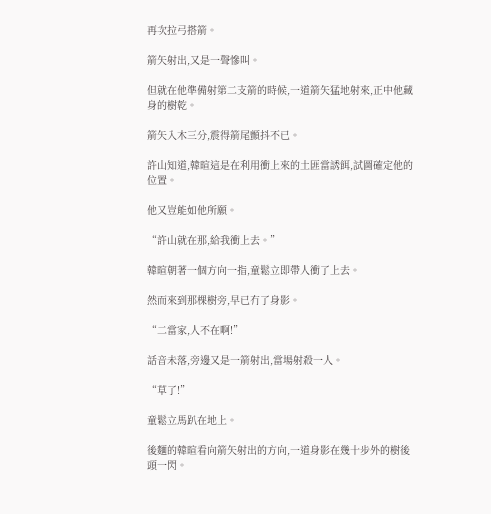再次拉弓搭箭。

箭矢射出,又是一聲慘叫。

但就在他準備射第二支箭的時候,一道箭矢猛地射來,正中他藏身的樹乾。

箭矢入木三分,震得箭尾顫抖不已。

許山知道,韓暄這是在利用衝上來的土匪當誘餌,試圖確定他的位置。

他又豈能如他所願。

“許山就在那,給我衝上去。”

韓暄朝著一個方向一指,童鬆立即帶人衝了上去。

然而來到那棵樹旁,早已冇了身影。

“二當家,人不在啊!”

話音未落,旁邊又是一箭射出,當場射殺一人。

“草了!”

童鬆立馬趴在地上。

後麵的韓暄看向箭矢射出的方向,一道身影在幾十步外的樹後頭一閃。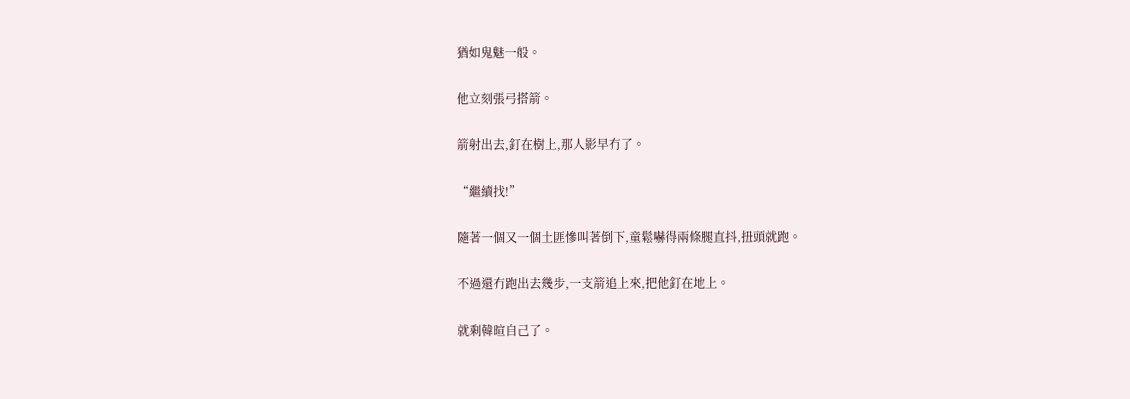猶如鬼魅一般。

他立刻張弓搭箭。

箭射出去,釘在樹上,那人影早冇了。

“繼續找!”

隨著一個又一個土匪慘叫著倒下,童鬆嚇得兩條腿直抖,扭頭就跑。

不過還冇跑出去幾步,一支箭追上來,把他釘在地上。

就剩韓暄自己了。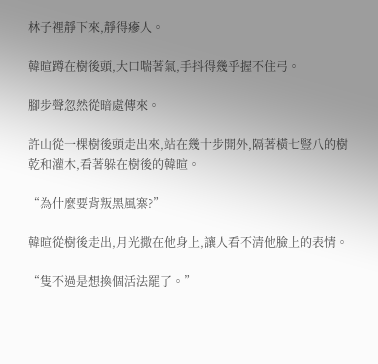林子裡靜下來,靜得瘮人。

韓暄蹲在樹後頭,大口喘著氣,手抖得幾乎握不住弓。

腳步聲忽然從暗處傳來。

許山從一棵樹後頭走出來,站在幾十步開外,隔著橫七豎八的樹乾和灌木,看著躲在樹後的韓暄。

“為什麼要背叛黑風寨?”

韓暄從樹後走出,月光撒在他身上,讓人看不清他臉上的表情。

“隻不過是想換個活法罷了。”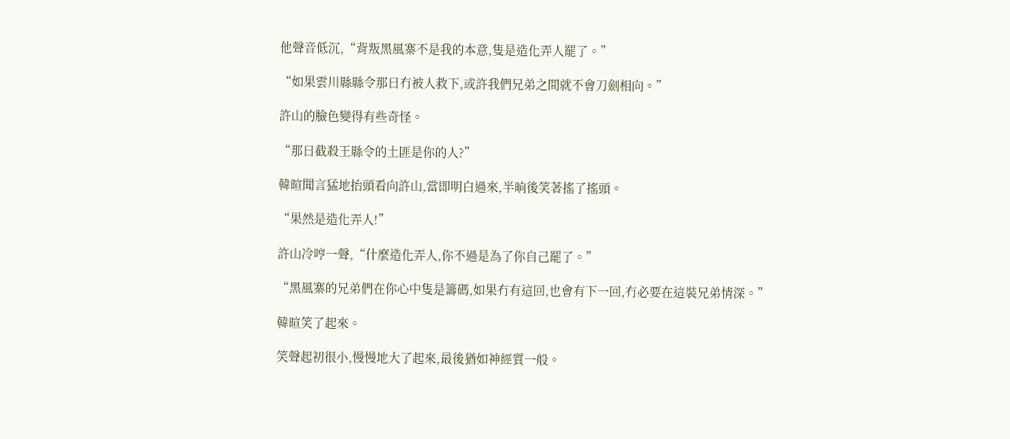他聲音低沉,“背叛黑風寨不是我的本意,隻是造化弄人罷了。”

“如果雲川縣縣令那日冇被人救下,或許我們兄弟之間就不會刀劍相向。”

許山的臉色變得有些奇怪。

“那日截殺王縣令的土匪是你的人?”

韓暄聞言猛地抬頭看向許山,當即明白過來,半晌後笑著搖了搖頭。

“果然是造化弄人!”

許山冷哼一聲,“什麼造化弄人,你不過是為了你自己罷了。”

“黑風寨的兄弟們在你心中隻是籌碼,如果冇有這回,也會有下一回,冇必要在這裝兄弟情深。”

韓暄笑了起來。

笑聲起初很小,慢慢地大了起來,最後猶如神經質一般。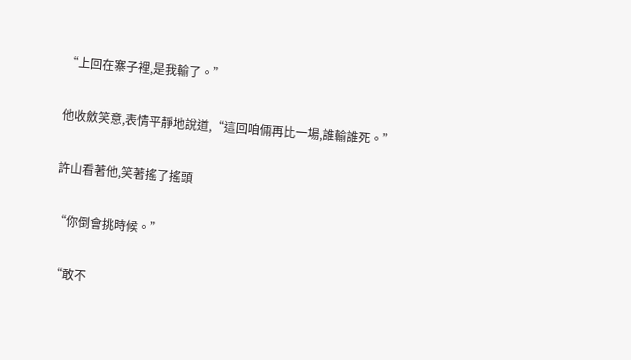“上回在寨子裡,是我輸了。”

他收斂笑意,表情平靜地說道,“這回咱倆再比一場,誰輸誰死。”

許山看著他,笑著搖了搖頭

“你倒會挑時候。”

“敢不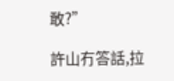敢?”

許山冇答話,拉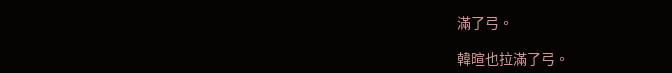滿了弓。

韓暄也拉滿了弓。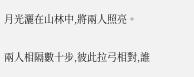月光灑在山林中,將兩人照亮。

兩人相隔數十步,彼此拉弓相對,誰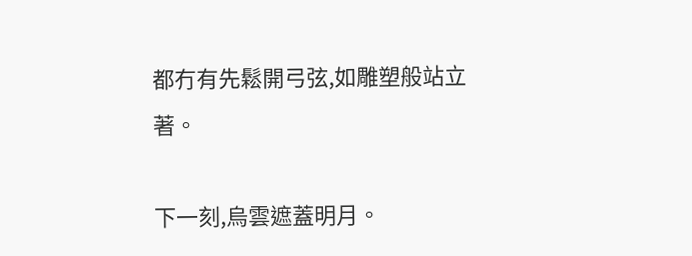都冇有先鬆開弓弦,如雕塑般站立著。

下一刻,烏雲遮蓋明月。